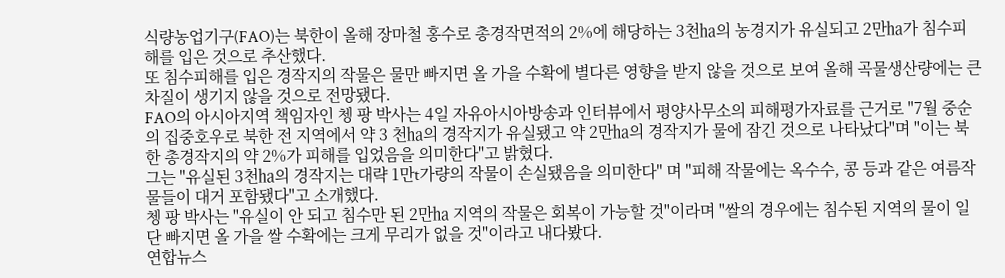식량농업기구(FAO)는 북한이 올해 장마철 홍수로 총경작면적의 2%에 해당하는 3천㏊의 농경지가 유실되고 2만㏊가 침수피해를 입은 것으로 추산했다.
또 침수피해를 입은 경작지의 작물은 물만 빠지면 올 가을 수확에 별다른 영향을 받지 않을 것으로 보여 올해 곡물생산량에는 큰 차질이 생기지 않을 것으로 전망됐다.
FAO의 아시아지역 책임자인 쳉 팡 박사는 4일 자유아시아방송과 인터뷰에서 평양사무소의 피해평가자료를 근거로 "7월 중순의 집중호우로 북한 전 지역에서 약 3 천㏊의 경작지가 유실됐고 약 2만㏊의 경작지가 물에 잠긴 것으로 나타났다"며 "이는 북한 총경작지의 약 2%가 피해를 입었음을 의미한다"고 밝혔다.
그는 "유실된 3천㏊의 경작지는 대략 1만t가량의 작물이 손실됐음을 의미한다" 며 "피해 작물에는 옥수수, 콩 등과 같은 여름작물들이 대거 포함됐다"고 소개했다.
쳉 팡 박사는 "유실이 안 되고 침수만 된 2만㏊ 지역의 작물은 회복이 가능할 것"이라며 "쌀의 경우에는 침수된 지역의 물이 일단 빠지면 올 가을 쌀 수확에는 크게 무리가 없을 것"이라고 내다봤다.
연합뉴스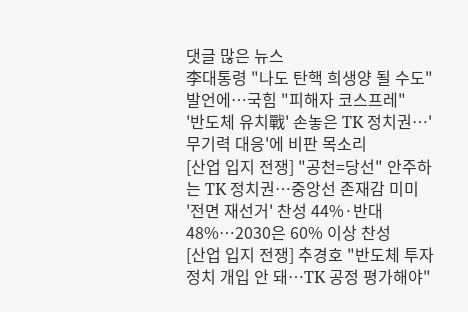댓글 많은 뉴스
李대통령 "나도 탄핵 희생양 될 수도" 발언에…국힘 "피해자 코스프레"
'반도체 유치戰' 손놓은 TK 정치권…'무기력 대응'에 비판 목소리
[산업 입지 전쟁] "공천=당선" 안주하는 TK 정치권…중앙선 존재감 미미
'전면 재선거' 찬성 44%·반대 48%…2030은 60% 이상 찬성
[산업 입지 전쟁] 추경호 "반도체 투자 정치 개입 안 돼…TK 공정 평가해야"